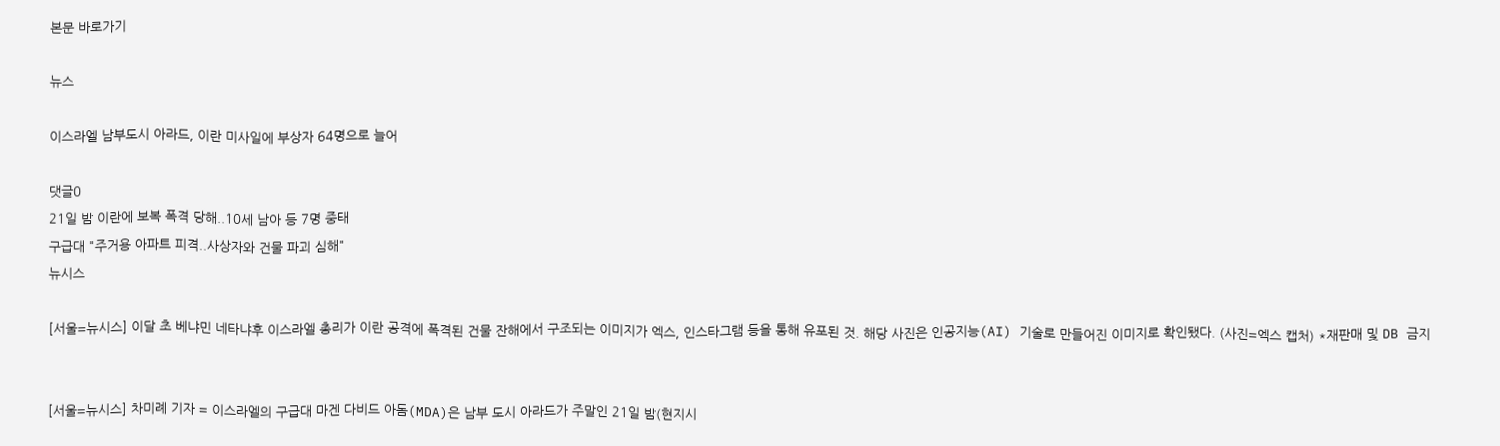본문 바로가기

뉴스

이스라엘 남부도시 아라드, 이란 미사일에 부상자 64명으로 늘어

댓글0
21일 밤 이란에 보복 폭격 당해..10세 남아 등 7명 중태
구급대 "주거용 아파트 피격..사상자와 건물 파괴 심해"
뉴시스

[서울=뉴시스] 이달 초 베냐민 네타냐후 이스라엘 총리가 이란 공격에 폭격된 건물 잔해에서 구조되는 이미지가 엑스, 인스타그램 등을 통해 유포된 것. 해당 사진은 인공지능(AI) 기술로 만들어진 이미지로 확인됐다. (사진=엑스 캡처) *재판매 및 DB 금지


[서울=뉴시스] 차미례 기자 = 이스라엘의 구급대 마겐 다비드 아돔(MDA)은 남부 도시 아라드가 주말인 21일 밤(현지시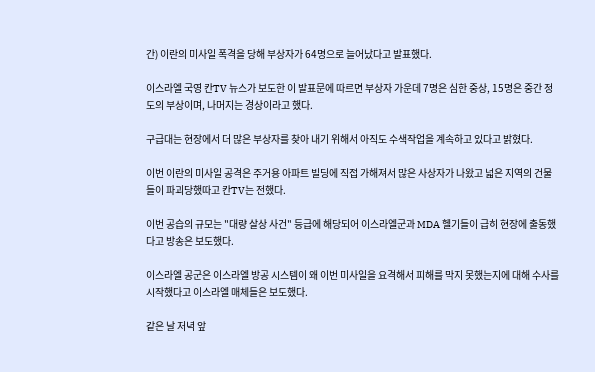간) 이란의 미사일 폭격을 당해 부상자가 64명으로 늘어났다고 발표했다.

이스라엘 국영 칸TV 뉴스가 보도한 이 발표문에 따르면 부상자 가운데 7명은 심한 중상, 15명은 중간 정도의 부상이며, 나머지는 경상이라고 했다.

구급대는 현장에서 더 많은 부상자를 찾아 내기 위해서 아직도 수색작업을 계속하고 있다고 밝혔다.

이번 이란의 미사일 공격은 주거용 아파트 빌딩에 직접 가해져서 많은 사상자가 나왔고 넓은 지역의 건물들이 파괴당했따고 칸TV는 전했다.

이번 공습의 규모는 "대량 살상 사건" 등급에 해당되어 이스라엘군과 MDA 헬기들이 급히 현장에 출동했다고 방송은 보도했다.

이스라엘 공군은 이스라엘 방공 시스템이 왜 이번 미사일을 요격해서 피해를 막지 못했는지에 대해 수사를 시작했다고 이스라엘 매체들은 보도했다.

같은 날 저녁 앞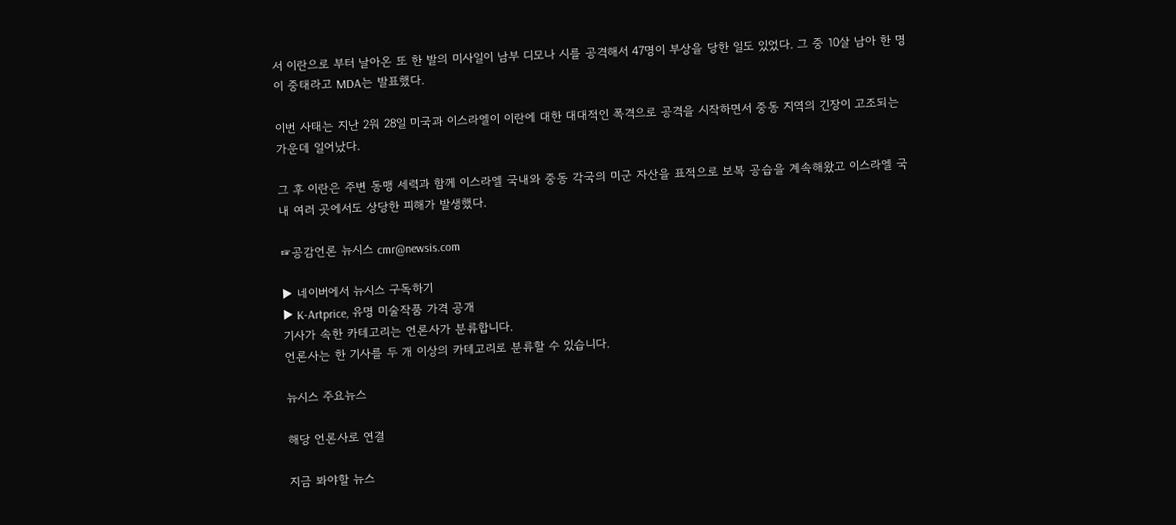서 이란으로 부터 날아온 또 한 발의 미사일이 남부 디모나 시를 공격해서 47명이 부상을 당한 일도 있었다. 그 중 10살 남아 한 명이 중태라고 MDA는 발표했다.

이번 사태는 지난 2워 28일 미국과 이스라엘이 이란에 대한 대대적인 폭격으로 공격을 시작하면서 중동 지역의 긴장이 고조되는 가운데 일어났다.

그 후 이란은 주변 동맹 세력과 함께 이스라엘 국내와 중동 각국의 미군 자산을 표적으로 보복 공습을 계속해왔고 이스라엘 국내 여러 곳에서도 상당한 피해가 발생했다.

☞공감언론 뉴시스 cmr@newsis.com

▶ 네이버에서 뉴시스 구독하기
▶ K-Artprice, 유명 미술작품 가격 공개
기사가 속한 카테고리는 언론사가 분류합니다.
언론사는 한 기사를 두 개 이상의 카테고리로 분류할 수 있습니다.

뉴시스 주요뉴스

해당 언론사로 연결

지금 봐야할 뉴스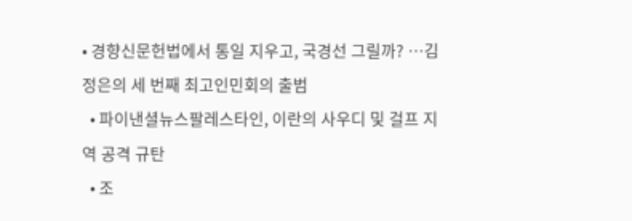• 경향신문헌법에서 통일 지우고, 국경선 그릴까? …김정은의 세 번째 최고인민회의 출범
  • 파이낸셜뉴스팔레스타인, 이란의 사우디 및 걸프 지역 공격 규탄
  • 조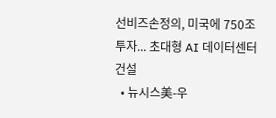선비즈손정의, 미국에 750조 투자... 초대형 AI 데이터센터 건설
  • 뉴시스美-우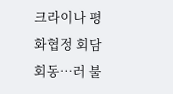크라이나 평화협정 회담 회동…러 불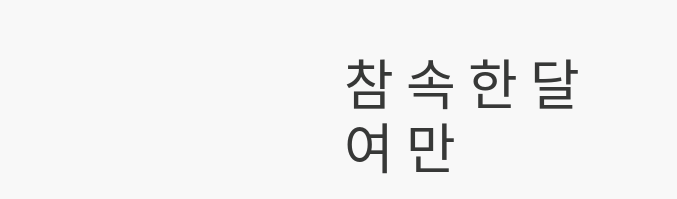참 속 한 달여 만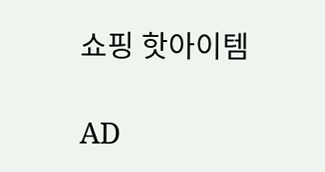쇼핑 핫아이템

AD